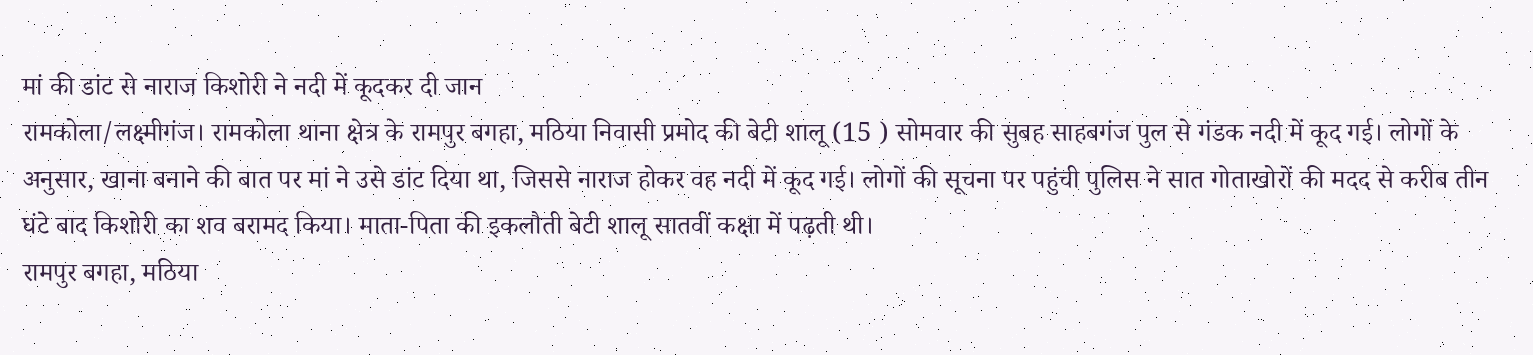मां की डांट से नाराज किशोरी ने नदी में कूदकर दी जान
रामकोला/लक्ष्मीगंज। रामकोला थाना क्षेत्र के रामपुर बगहा, मठिया निवासी प्रमोद की बेटी शालू (15 ) सोमवार की सुबह साहबगंज पुल से गंडक नदी में कूद गई। लोगों के अनुसार, खाना बनाने की बात पर मां ने उसे डांट दिया था, जिससे नाराज होकर वह नदी में कूद गई। लोगों की सूचना पर पहुंची पुलिस ने सात गोताखोरों की मदद से करीब तीन घंटे बाद किशोरी का शव बरामद किया। माता-पिता की इकलौती बेटी शालू सातवीं कक्षा में पढ़ती थी।
रामपुर बगहा, मठिया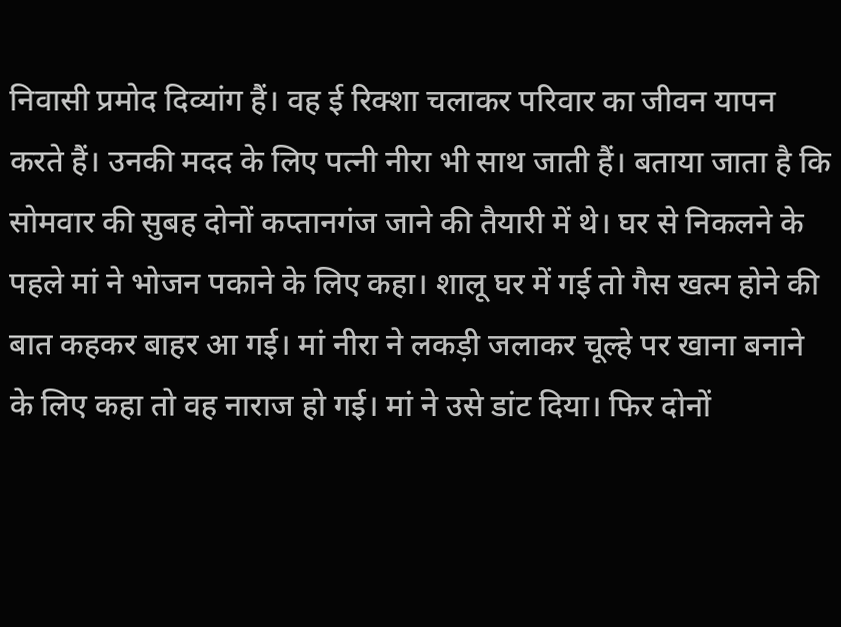निवासी प्रमोद दिव्यांग हैं। वह ई रिक्शा चलाकर परिवार का जीवन यापन करते हैं। उनकी मदद के लिए पत्नी नीरा भी साथ जाती हैं। बताया जाता है कि सोमवार की सुबह दोनों कप्तानगंज जाने की तैयारी में थे। घर से निकलने के पहले मां ने भोजन पकाने के लिए कहा। शालू घर में गई तो गैस खत्म होने की बात कहकर बाहर आ गई। मां नीरा ने लकड़ी जलाकर चूल्हे पर खाना बनाने के लिए कहा तो वह नाराज हो गई। मां ने उसे डांट दिया। फिर दोनों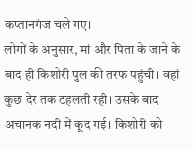कप्तानगंज चले गए।
लोगों के अनुसार, मां और पिता के जाने के बाद ही किशोरी पुल की तरफ पहुंची। वहां कुछ देर तक टहलती रही। उसके बाद अचानक नदी में कूद गई। किशोरी को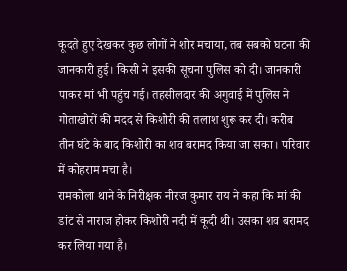कूदते हुए देखकर कुछ लोगों ने शोर मचाया, तब सबको घटना की जानकारी हुई। किसी ने इसकी सूचना पुलिस को दी। जानकारी पाकर मां भी पहुंच गई। तहसीलदार की अगुवाई में पुलिस ने गोताखोरों की मदद से किशोरी की तलाश शुरू कर दी। करीब तीन घंटे के बाद किशोरी का शव बरामद किया जा सका। परिवार में कोहराम मचा है।
रामकोला थाने के निरीक्षक नीरज कुमार राय ने कहा कि मां की डांट से नाराज होकर किशोरी नदी में कूदी थी। उसका शव बरामद कर लिया गया है।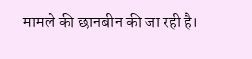मामले की छानबीन की जा रही है।